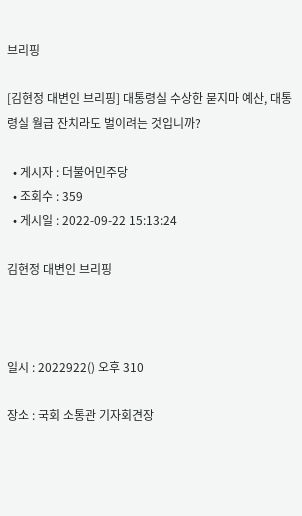브리핑

[김현정 대변인 브리핑] 대통령실 수상한 묻지마 예산, 대통령실 월급 잔치라도 벌이려는 것입니까?

  • 게시자 : 더불어민주당
  • 조회수 : 359
  • 게시일 : 2022-09-22 15:13:24

김현정 대변인 브리핑



일시 : 2022922() 오후 310

장소 : 국회 소통관 기자회견장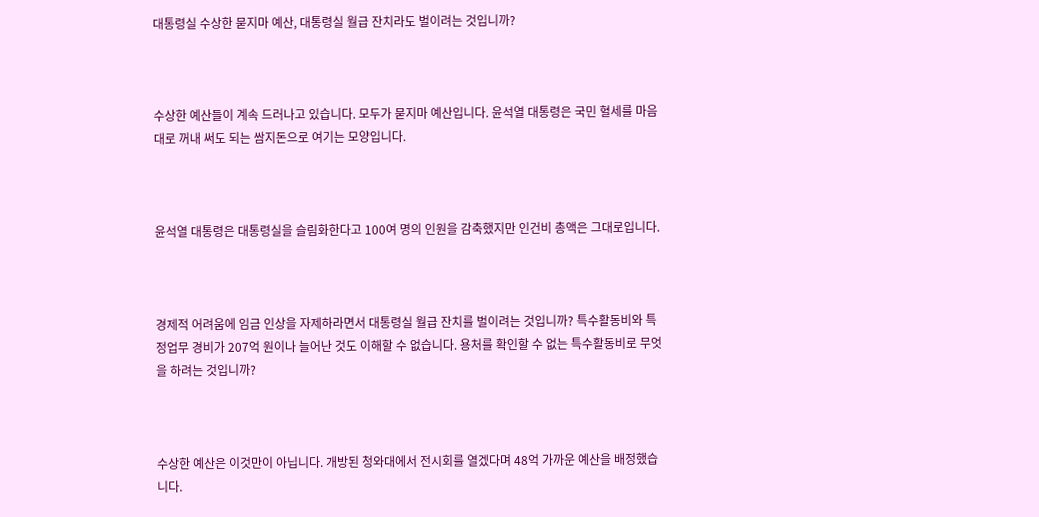대통령실 수상한 묻지마 예산, 대통령실 월급 잔치라도 벌이려는 것입니까?



수상한 예산들이 계속 드러나고 있습니다. 모두가 묻지마 예산입니다. 윤석열 대통령은 국민 혈세를 마음대로 꺼내 써도 되는 쌈지돈으로 여기는 모양입니다.



윤석열 대통령은 대통령실을 슬림화한다고 100여 명의 인원을 감축했지만 인건비 총액은 그대로입니다.



경제적 어려움에 임금 인상을 자제하라면서 대통령실 월급 잔치를 벌이려는 것입니까? 특수활동비와 특정업무 경비가 207억 원이나 늘어난 것도 이해할 수 없습니다. 용처를 확인할 수 없는 특수활동비로 무엇을 하려는 것입니까?



수상한 예산은 이것만이 아닙니다. 개방된 청와대에서 전시회를 열겠다며 48억 가까운 예산을 배정했습니다.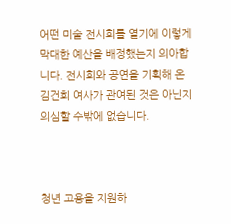어떤 미술 전시회를 열기에 이렇게 막대한 예산을 배정했는지 의아합니다. 전시회와 공연을 기획해 온 김건희 여사가 관여된 것은 아닌지 의심할 수밖에 없습니다.



청년 고용을 지원하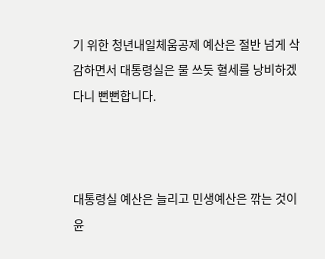기 위한 청년내일체움공제 예산은 절반 넘게 삭감하면서 대통령실은 물 쓰듯 혈세를 낭비하겠다니 뻔뻔합니다.



대통령실 예산은 늘리고 민생예산은 깎는 것이 윤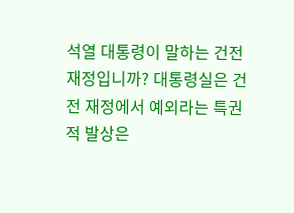석열 대통령이 말하는 건전 재정입니까? 대통령실은 건전 재정에서 예외라는 특권적 발상은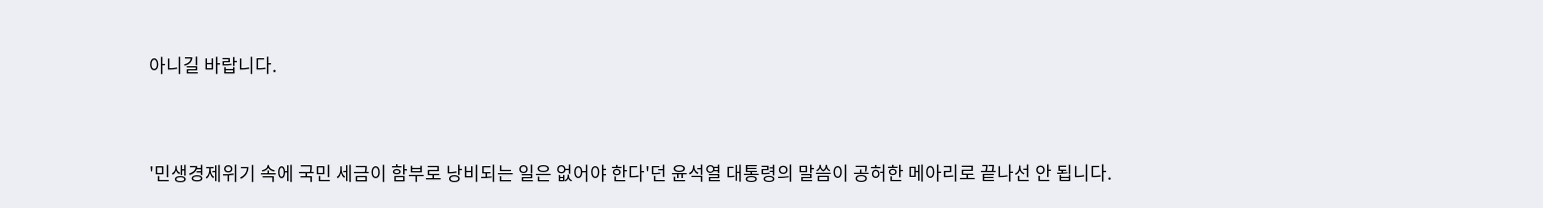아니길 바랍니다.



'민생경제위기 속에 국민 세금이 함부로 낭비되는 일은 없어야 한다'던 윤석열 대통령의 말씀이 공허한 메아리로 끝나선 안 됩니다.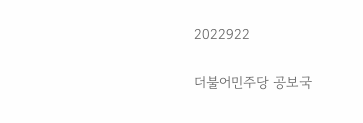2022922

더불어민주당 공보국